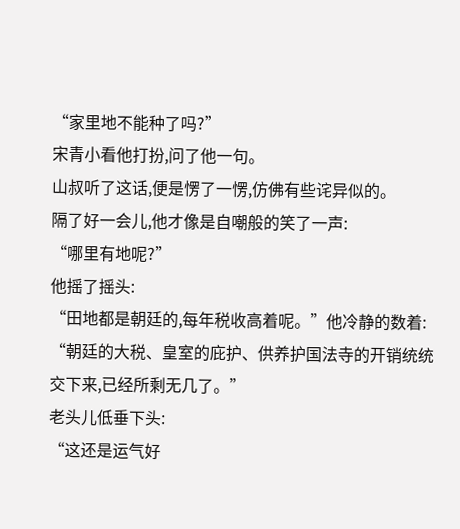“家里地不能种了吗?”
宋青小看他打扮,问了他一句。
山叔听了这话,便是愣了一愣,仿佛有些诧异似的。
隔了好一会儿,他才像是自嘲般的笑了一声:
“哪里有地呢?”
他摇了摇头:
“田地都是朝廷的,每年税收高着呢。”他冷静的数着:
“朝廷的大税、皇室的庇护、供养护国法寺的开销统统交下来,已经所剩无几了。”
老头儿低垂下头:
“这还是运气好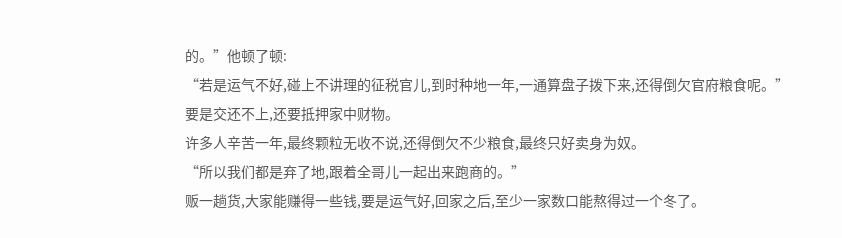的。”他顿了顿:
“若是运气不好,碰上不讲理的征税官儿,到时种地一年,一通算盘子拨下来,还得倒欠官府粮食呢。”
要是交还不上,还要抵押家中财物。
许多人辛苦一年,最终颗粒无收不说,还得倒欠不少粮食,最终只好卖身为奴。
“所以我们都是弃了地,跟着全哥儿一起出来跑商的。”
贩一趟货,大家能赚得一些钱,要是运气好,回家之后,至少一家数口能熬得过一个冬了。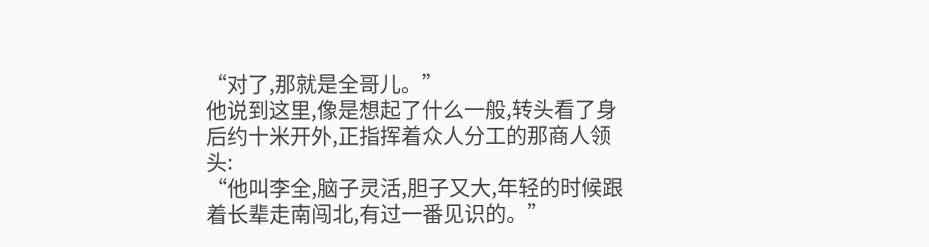“对了,那就是全哥儿。”
他说到这里,像是想起了什么一般,转头看了身后约十米开外,正指挥着众人分工的那商人领头:
“他叫李全,脑子灵活,胆子又大,年轻的时候跟着长辈走南闯北,有过一番见识的。”